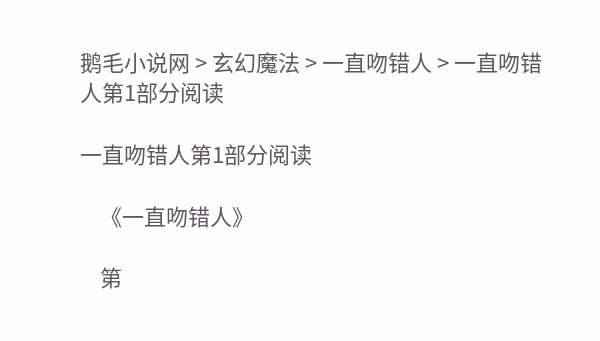鹅毛小说网 > 玄幻魔法 > 一直吻错人 > 一直吻错人第1部分阅读

一直吻错人第1部分阅读

    《一直吻错人》

    第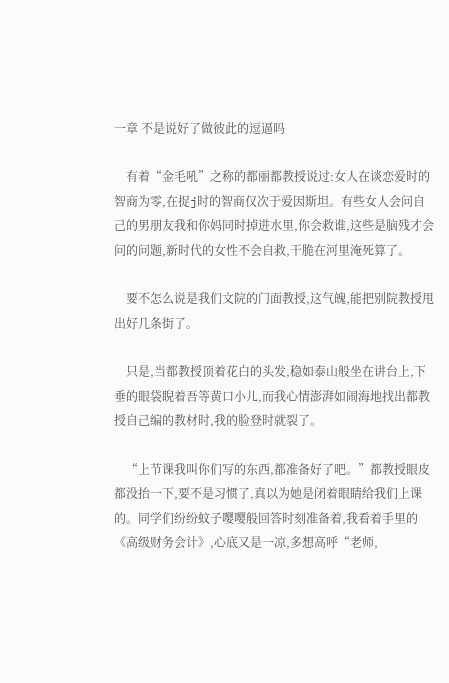一章 不是说好了做彼此的逗逼吗

    有着“金毛吼”之称的都丽都教授说过:女人在谈恋爱时的智商为零,在捉j时的智商仅次于爱因斯坦。有些女人会问自己的男朋友我和你妈同时掉进水里,你会救谁,这些是脑残才会问的问题,新时代的女性不会自救,干脆在河里淹死算了。

    要不怎么说是我们文院的门面教授,这气魄,能把别院教授甩出好几条街了。

    只是,当都教授顶着花白的头发,稳如泰山般坐在讲台上,下垂的眼袋睨着吾等黄口小儿,而我心情澎湃如闹海地找出都教授自己编的教材时,我的脸登时就裂了。

    “上节课我叫你们写的东西,都准备好了吧。”都教授眼皮都没抬一下,要不是习惯了,真以为她是闭着眼睛给我们上课的。同学们纷纷蚊子嘤嘤般回答时刻准备着,我看着手里的《高级财务会计》,心底又是一凉,多想高呼“老师,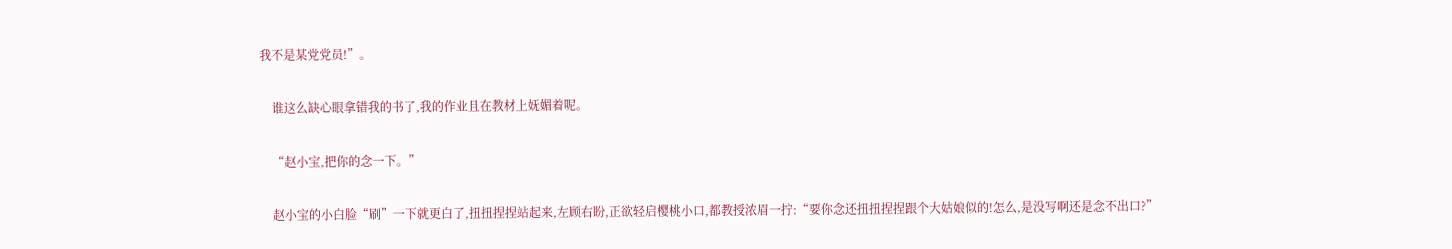我不是某党党员!”。

    谁这么缺心眼拿错我的书了,我的作业且在教材上妩媚着呢。

    “赵小宝,把你的念一下。”

    赵小宝的小白脸“刷”一下就更白了,扭扭捏捏站起来,左顾右盼,正欲轻启樱桃小口,都教授浓眉一拧:“要你念还扭扭捏捏跟个大姑娘似的!怎么,是没写啊还是念不出口?”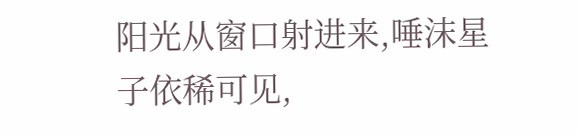阳光从窗口射进来,唾沫星子依稀可见,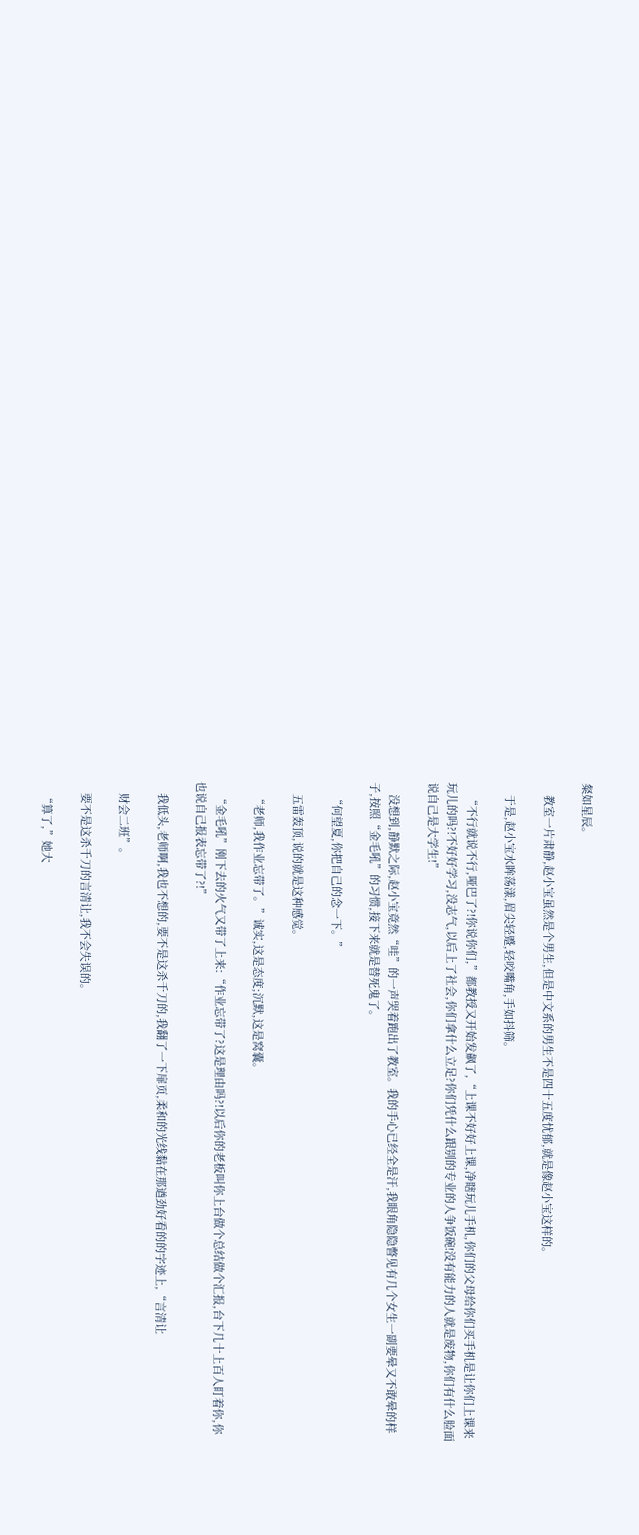粲如星辰。

    教室一片肃静,赵小宝虽然是个男生,但是中文系的男生不是四十五度忧郁,就是像赵小宝这样的。

    于是,赵小宝水眸荡漾,眉尖轻蹙,轻咬嘴角,手如抖筛。

    “不行就说不行,哑巴了?!你说你们,”都教授又开始发飙了,“上课不好好上课,净瞎玩儿手机,你们的父母给你们买手机是让你们上课来玩儿的吗?!不好好学习,没志气,以后上了社会,你们拿什么立足?你们凭什么跟别的专业的人争饭碗!没有能力的人就是废物,你们有什么脸面说自己是大学生!”

    没想到,静默之际,赵小宝竟然“哇”的一声哭着跑出了教室。我的手心已经全是汗,我眼角隐隐瞥见有几个女生一副要晕又不敢晕的样子,按照“金毛吼”的习惯,接下来就是替死鬼了。

    “何望夏,你把自己的念一下。”

    五雷轰顶,说的就是这种感觉。

    “老师,我作业忘带了。”诚实,这是态度;沉默,这是窝囊。

    “金毛吼”刚下去的火气又带了上来:“作业忘带了?这是理由吗?!以后你的老板叫你上台做个总结做个汇报,台下几十上百人盯着你,你也说自己报表忘带了?!”

    我低头,老师啊,我也不想的,要不是这杀千刀的,我翻了一下扉页,柔和的光线黏在那遒劲好看的的字迹上,“言清让

    财会二班”。

    要不是这杀千刀的言清让,我不会失误的。

    “算了,”她大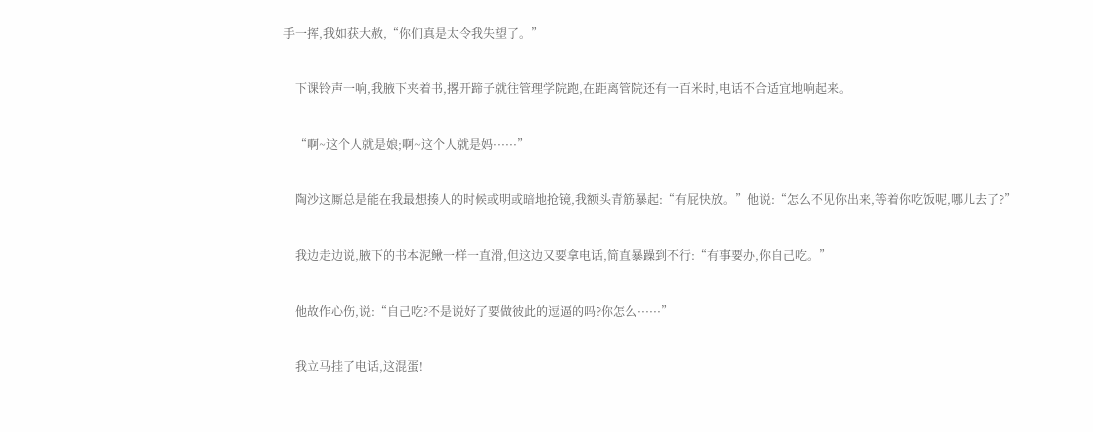手一挥,我如获大赦,“你们真是太令我失望了。”

    下课铃声一响,我腋下夹着书,撂开蹄子就往管理学院跑,在距离管院还有一百米时,电话不合适宜地响起来。

    “啊~这个人就是娘;啊~这个人就是妈······”

    陶沙这厮总是能在我最想揍人的时候或明或暗地抢镜,我额头青筋暴起:“有屁快放。”他说:“怎么不见你出来,等着你吃饭呢,哪儿去了?”

    我边走边说,腋下的书本泥鳅一样一直滑,但这边又要拿电话,简直暴躁到不行:“有事要办,你自己吃。”

    他故作心伤,说:“自己吃?不是说好了要做彼此的逗逼的吗?你怎么······”

    我立马挂了电话,这混蛋!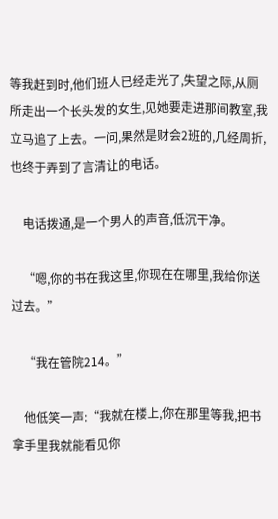等我赶到时,他们班人已经走光了,失望之际,从厕所走出一个长头发的女生,见她要走进那间教室,我立马追了上去。一问,果然是财会2班的,几经周折,也终于弄到了言清让的电话。

    电话拨通,是一个男人的声音,低沉干净。

    “嗯,你的书在我这里,你现在在哪里,我给你送过去。”

    “我在管院214。”

    他低笑一声:“我就在楼上,你在那里等我,把书拿手里我就能看见你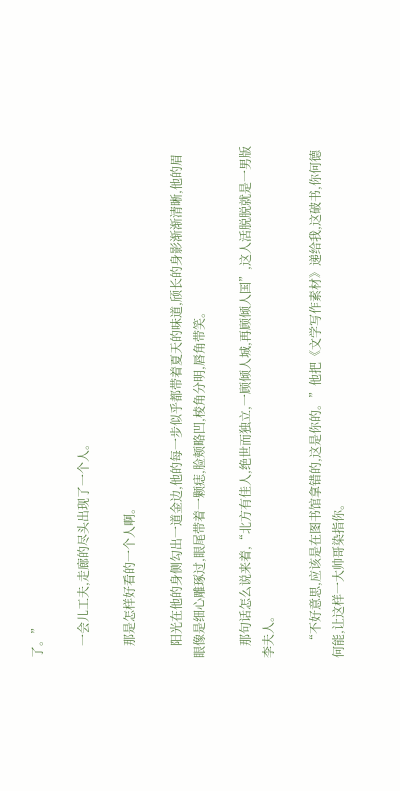了。”

    一会儿工夫,走廊的尽头出现了一个人。

    那是怎样好看的一个人啊。

    阳光在他的身侧勾出一道金边,他的每一步似乎都带着夏天的味道,颀长的身影渐渐清晰,他的眉眼像是细心雕琢过,眼尾带着一颗痣,脸颊略凹,棱角分明,唇角带笑。

    那句话怎么说来着,“北方有佳人,绝世而独立,一顾倾人城,再顾倾人国”,这人活脱脱就是一男版李夫人。

    “不好意思,应该是在图书馆拿错的,这是你的。”他把《文学写作素材》递给我,这破书,你何德何能,让这样一大帅哥染指你。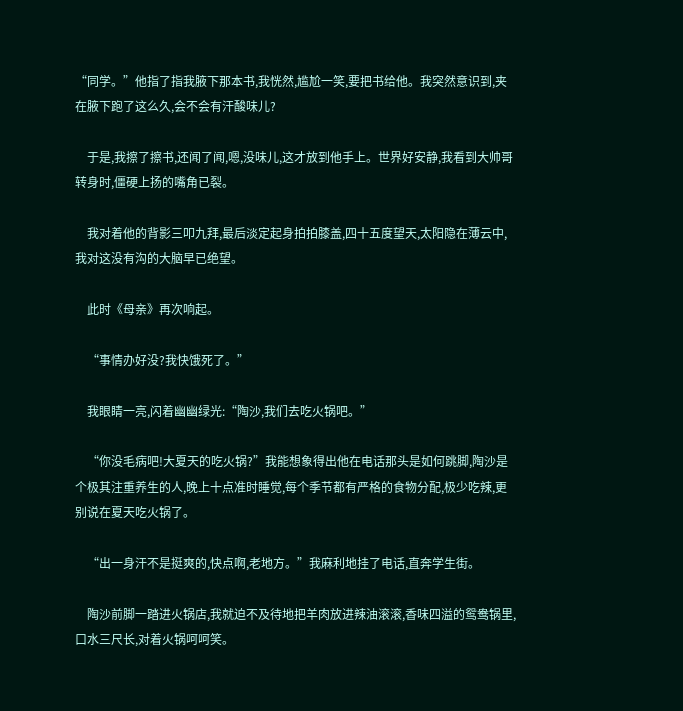“同学。”他指了指我腋下那本书,我恍然,尴尬一笑,要把书给他。我突然意识到,夹在腋下跑了这么久,会不会有汗酸味儿?

    于是,我擦了擦书,还闻了闻,嗯,没味儿,这才放到他手上。世界好安静,我看到大帅哥转身时,僵硬上扬的嘴角已裂。

    我对着他的背影三叩九拜,最后淡定起身拍拍膝盖,四十五度望天,太阳隐在薄云中,我对这没有沟的大脑早已绝望。

    此时《母亲》再次响起。

    “事情办好没?我快饿死了。”

    我眼睛一亮,闪着幽幽绿光:“陶沙,我们去吃火锅吧。”

    “你没毛病吧!大夏天的吃火锅?”我能想象得出他在电话那头是如何跳脚,陶沙是个极其注重养生的人,晚上十点准时睡觉,每个季节都有严格的食物分配,极少吃辣,更别说在夏天吃火锅了。

    “出一身汗不是挺爽的,快点啊,老地方。”我麻利地挂了电话,直奔学生街。

    陶沙前脚一踏进火锅店,我就迫不及待地把羊肉放进辣油滚滚,香味四溢的鸳鸯锅里,口水三尺长,对着火锅呵呵笑。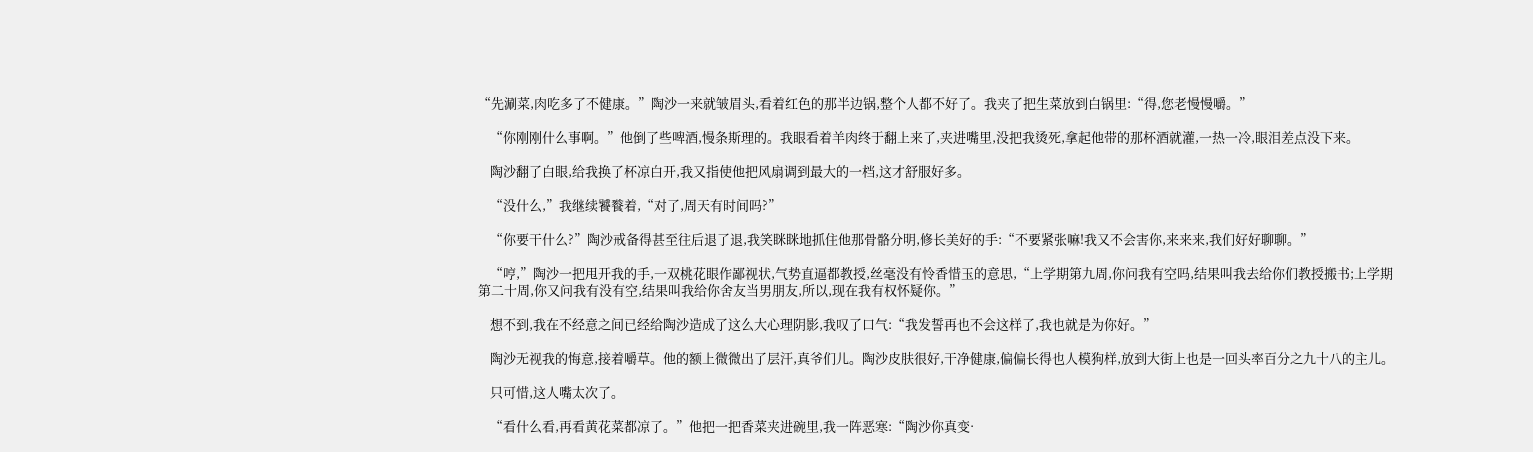“先涮菜,肉吃多了不健康。”陶沙一来就皱眉头,看着红色的那半边锅,整个人都不好了。我夹了把生菜放到白锅里:“得,您老慢慢嚼。”

    “你刚刚什么事啊。”他倒了些啤酒,慢条斯理的。我眼看着羊肉终于翻上来了,夹进嘴里,没把我烫死,拿起他带的那杯酒就灌,一热一冷,眼泪差点没下来。

    陶沙翻了白眼,给我换了杯凉白开,我又指使他把风扇调到最大的一档,这才舒服好多。

    “没什么,”我继续饕餮着,“对了,周天有时间吗?”

    “你要干什么?”陶沙戒备得甚至往后退了退,我笑眯眯地抓住他那骨骼分明,修长美好的手:“不要紧张嘛!我又不会害你,来来来,我们好好聊聊。”

    “哼,”陶沙一把甩开我的手,一双桃花眼作鄙视状,气势直逼都教授,丝毫没有怜香惜玉的意思,“上学期第九周,你问我有空吗,结果叫我去给你们教授搬书;上学期第二十周,你又问我有没有空,结果叫我给你舍友当男朋友,所以,现在我有权怀疑你。”

    想不到,我在不经意之间已经给陶沙造成了这么大心理阴影,我叹了口气:“我发誓再也不会这样了,我也就是为你好。”

    陶沙无视我的悔意,接着嚼草。他的额上微微出了层汗,真爷们儿。陶沙皮肤很好,干净健康,偏偏长得也人模狗样,放到大街上也是一回头率百分之九十八的主儿。

    只可惜,这人嘴太次了。

    “看什么看,再看黄花菜都凉了。”他把一把香菜夹进碗里,我一阵恶寒:“陶沙你真变·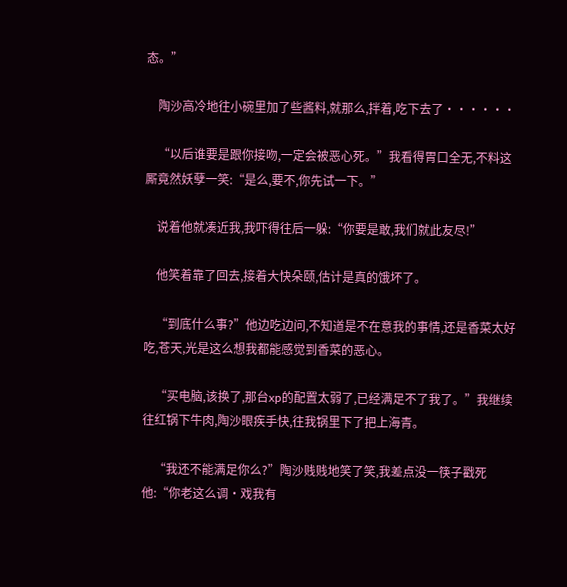态。”

    陶沙高冷地往小碗里加了些酱料,就那么,拌着,吃下去了······

    “以后谁要是跟你接吻,一定会被恶心死。”我看得胃口全无,不料这厮竟然妖孽一笑:“是么,要不,你先试一下。”

    说着他就凑近我,我吓得往后一躲:“你要是敢,我们就此友尽!”

    他笑着靠了回去,接着大快朵颐,估计是真的饿坏了。

    “到底什么事?”他边吃边问,不知道是不在意我的事情,还是香菜太好吃,苍天,光是这么想我都能感觉到香菜的恶心。

    “买电脑,该换了,那台xp的配置太弱了,已经满足不了我了。”我继续往红锅下牛肉,陶沙眼疾手快,往我锅里下了把上海青。

    “我还不能满足你么?”陶沙贱贱地笑了笑,我差点没一筷子戳死他:“你老这么调·戏我有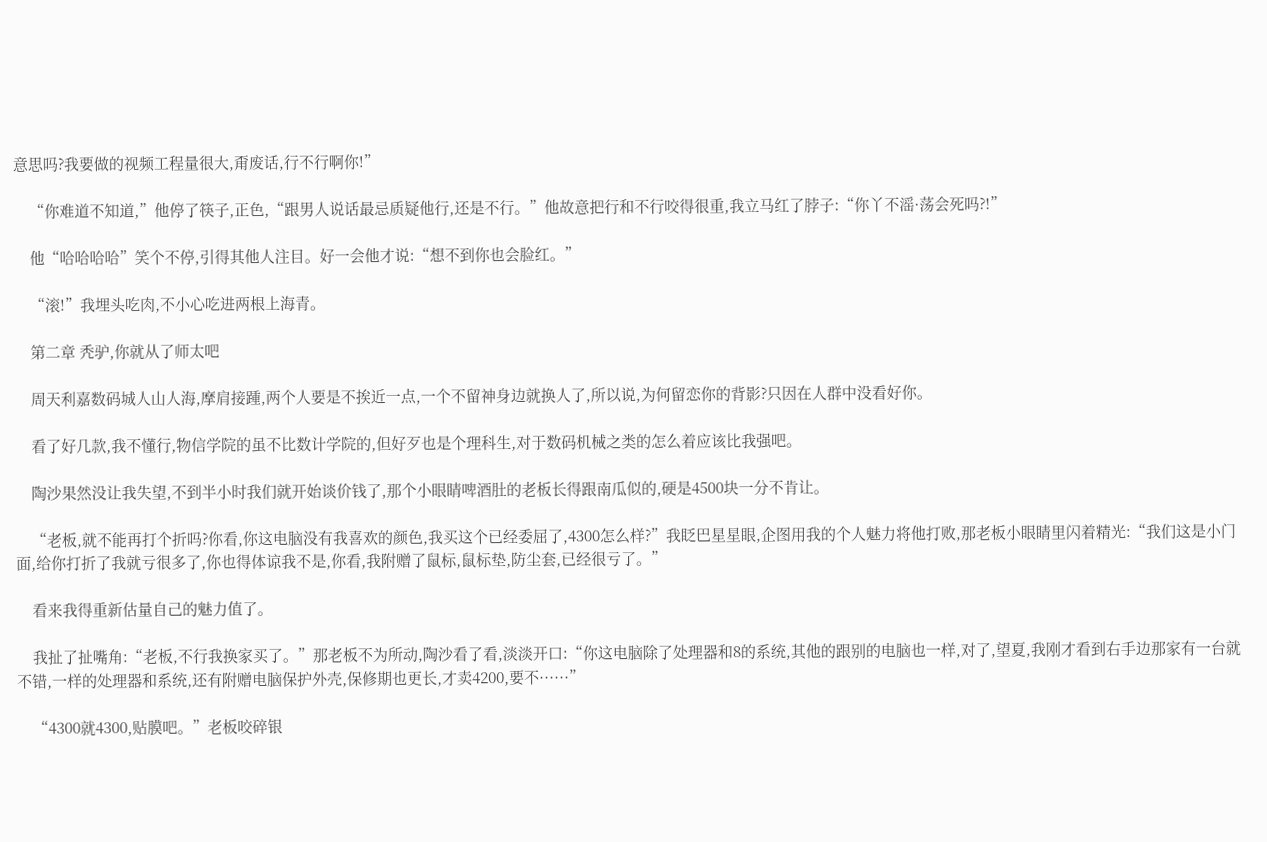意思吗?我要做的视频工程量很大,甭废话,行不行啊你!”

    “你难道不知道,”他停了筷子,正色,“跟男人说话最忌质疑他行,还是不行。”他故意把行和不行咬得很重,我立马红了脖子:“你丫不滛·荡会死吗?!”

    他“哈哈哈哈”笑个不停,引得其他人注目。好一会他才说:“想不到你也会脸红。”

    “滚!”我埋头吃肉,不小心吃进两根上海青。

    第二章 秃驴,你就从了师太吧

    周天利嘉数码城人山人海,摩肩接踵,两个人要是不挨近一点,一个不留神身边就换人了,所以说,为何留恋你的背影?只因在人群中没看好你。

    看了好几款,我不懂行,物信学院的虽不比数计学院的,但好歹也是个理科生,对于数码机械之类的怎么着应该比我强吧。

    陶沙果然没让我失望,不到半小时我们就开始谈价钱了,那个小眼睛啤酒肚的老板长得跟南瓜似的,硬是4500块一分不肯让。

    “老板,就不能再打个折吗?你看,你这电脑没有我喜欢的颜色,我买这个已经委屈了,4300怎么样?”我眨巴星星眼,企图用我的个人魅力将他打败,那老板小眼睛里闪着精光:“我们这是小门面,给你打折了我就亏很多了,你也得体谅我不是,你看,我附赠了鼠标,鼠标垫,防尘套,已经很亏了。”

    看来我得重新估量自己的魅力值了。

    我扯了扯嘴角:“老板,不行我换家买了。”那老板不为所动,陶沙看了看,淡淡开口:“你这电脑除了处理器和8的系统,其他的跟别的电脑也一样,对了,望夏,我刚才看到右手边那家有一台就不错,一样的处理器和系统,还有附赠电脑保护外壳,保修期也更长,才卖4200,要不······”

    “4300就4300,贴膜吧。”老板咬碎银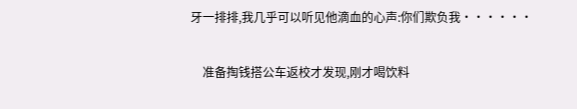牙一排排,我几乎可以听见他滴血的心声:你们欺负我······

    准备掏钱搭公车返校才发现,刚才喝饮料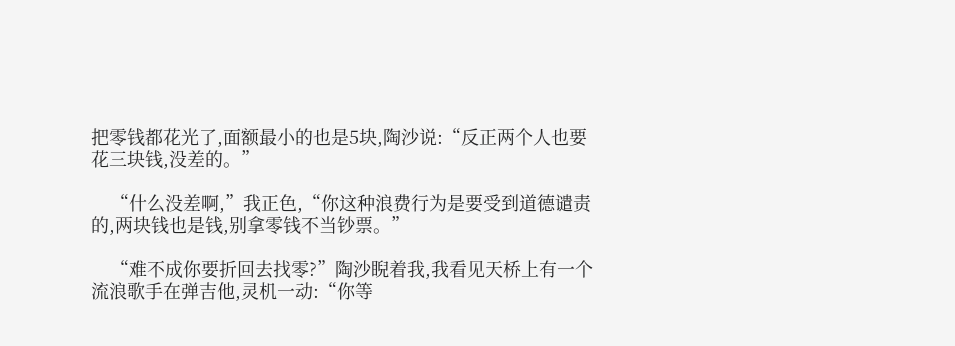把零钱都花光了,面额最小的也是5块,陶沙说:“反正两个人也要花三块钱,没差的。”

    “什么没差啊,”我正色,“你这种浪费行为是要受到道德谴责的,两块钱也是钱,别拿零钱不当钞票。”

    “难不成你要折回去找零?”陶沙睨着我,我看见天桥上有一个流浪歌手在弹吉他,灵机一动:“你等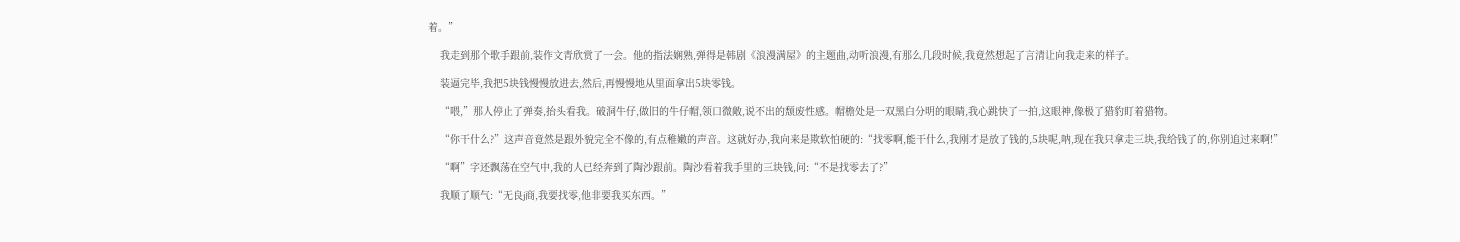着。”

    我走到那个歌手跟前,装作文青欣赏了一会。他的指法娴熟,弹得是韩剧《浪漫满屋》的主题曲,动听浪漫,有那么几段时候,我竟然想起了言清让向我走来的样子。

    装逼完毕,我把5块钱慢慢放进去,然后,再慢慢地从里面拿出5块零钱。

    “喂,”那人停止了弹奏,抬头看我。破洞牛仔,做旧的牛仔帽,领口微敞,说不出的颓废性感。帽檐处是一双黑白分明的眼睛,我心跳快了一拍,这眼神,像极了猎豹盯着猎物。

    “你干什么?”这声音竟然是跟外貌完全不像的,有点稚嫩的声音。这就好办,我向来是欺软怕硬的:“找零啊,能干什么,我刚才是放了钱的,5块呢,呐,现在我只拿走三块,我给钱了的,你别追过来啊!”

    “啊”字还飘荡在空气中,我的人已经奔到了陶沙跟前。陶沙看着我手里的三块钱,问:“不是找零去了?”

    我顺了顺气:“无良j商,我要找零,他非要我买东西。”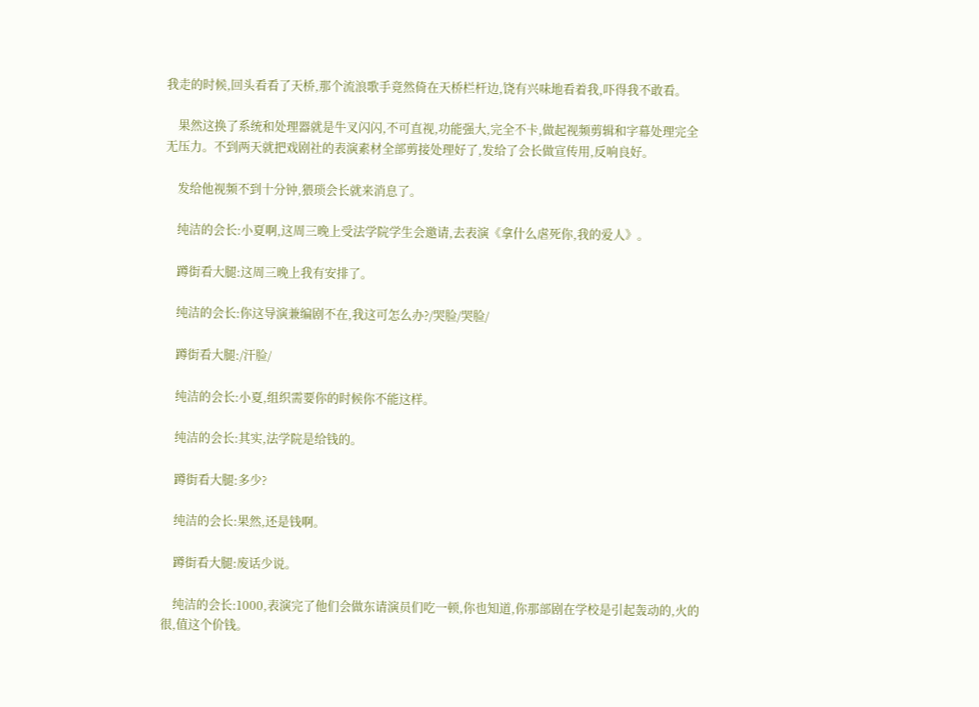我走的时候,回头看看了天桥,那个流浪歌手竟然倚在天桥栏杆边,饶有兴味地看着我,吓得我不敢看。

    果然这换了系统和处理器就是牛叉闪闪,不可直视,功能强大,完全不卡,做起视频剪辑和字幕处理完全无压力。不到两天就把戏剧社的表演素材全部剪接处理好了,发给了会长做宣传用,反响良好。

    发给他视频不到十分钟,猥琐会长就来消息了。

    纯洁的会长:小夏啊,这周三晚上受法学院学生会邀请,去表演《拿什么虐死你,我的爱人》。

    蹲街看大腿:这周三晚上我有安排了。

    纯洁的会长:你这导演兼编剧不在,我这可怎么办?/哭脸/哭脸/

    蹲街看大腿:/汗脸/

    纯洁的会长:小夏,组织需要你的时候你不能这样。

    纯洁的会长:其实,法学院是给钱的。

    蹲街看大腿:多少?

    纯洁的会长:果然,还是钱啊。

    蹲街看大腿:废话少说。

    纯洁的会长:1000,表演完了他们会做东请演员们吃一顿,你也知道,你那部剧在学校是引起轰动的,火的很,值这个价钱。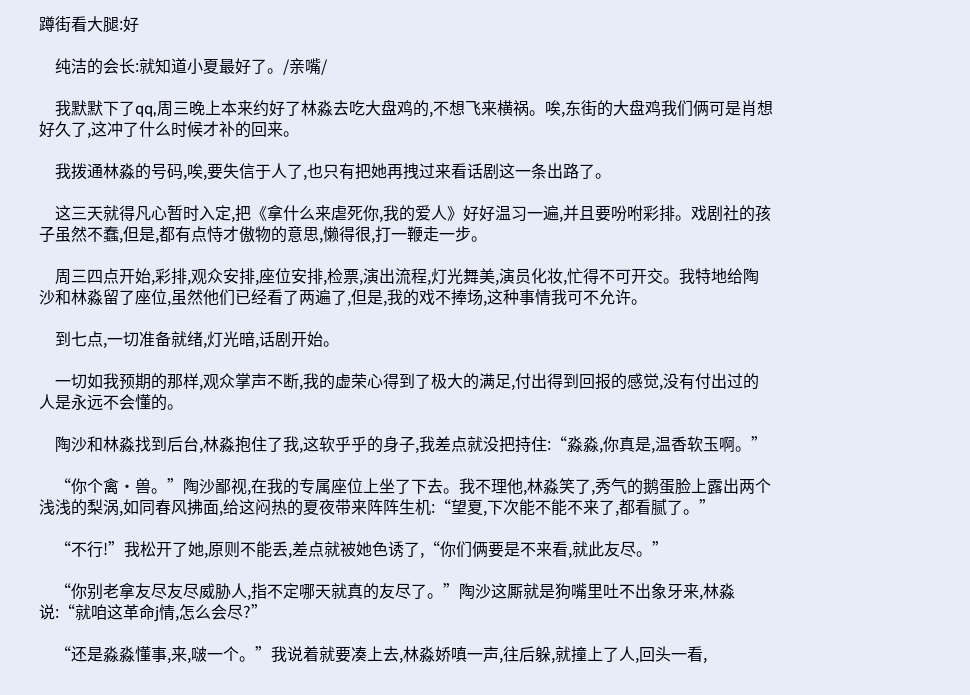蹲街看大腿:好

    纯洁的会长:就知道小夏最好了。/亲嘴/

    我默默下了qq,周三晚上本来约好了林淼去吃大盘鸡的,不想飞来横祸。唉,东街的大盘鸡我们俩可是肖想好久了,这冲了什么时候才补的回来。

    我拨通林淼的号码,唉,要失信于人了,也只有把她再拽过来看话剧这一条出路了。

    这三天就得凡心暂时入定,把《拿什么来虐死你,我的爱人》好好温习一遍,并且要吩咐彩排。戏剧社的孩子虽然不蠢,但是,都有点恃才傲物的意思,懒得很,打一鞭走一步。

    周三四点开始,彩排,观众安排,座位安排,检票,演出流程,灯光舞美,演员化妆,忙得不可开交。我特地给陶沙和林淼留了座位,虽然他们已经看了两遍了,但是,我的戏不捧场,这种事情我可不允许。

    到七点,一切准备就绪,灯光暗,话剧开始。

    一切如我预期的那样,观众掌声不断,我的虚荣心得到了极大的满足,付出得到回报的感觉,没有付出过的人是永远不会懂的。

    陶沙和林淼找到后台,林淼抱住了我,这软乎乎的身子,我差点就没把持住:“淼淼,你真是,温香软玉啊。”

    “你个禽·兽。”陶沙鄙视,在我的专属座位上坐了下去。我不理他,林淼笑了,秀气的鹅蛋脸上露出两个浅浅的梨涡,如同春风拂面,给这闷热的夏夜带来阵阵生机:“望夏,下次能不能不来了,都看腻了。”

    “不行!”我松开了她,原则不能丢,差点就被她色诱了,“你们俩要是不来看,就此友尽。”

    “你别老拿友尽友尽威胁人,指不定哪天就真的友尽了。”陶沙这厮就是狗嘴里吐不出象牙来,林淼说:“就咱这革命j情,怎么会尽?”

    “还是淼淼懂事,来,啵一个。”我说着就要凑上去,林淼娇嗔一声,往后躲,就撞上了人,回头一看,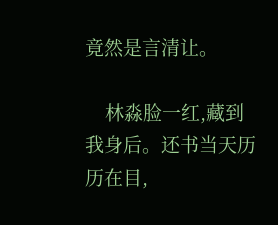竟然是言清让。

    林淼脸一红,藏到我身后。还书当天历历在目,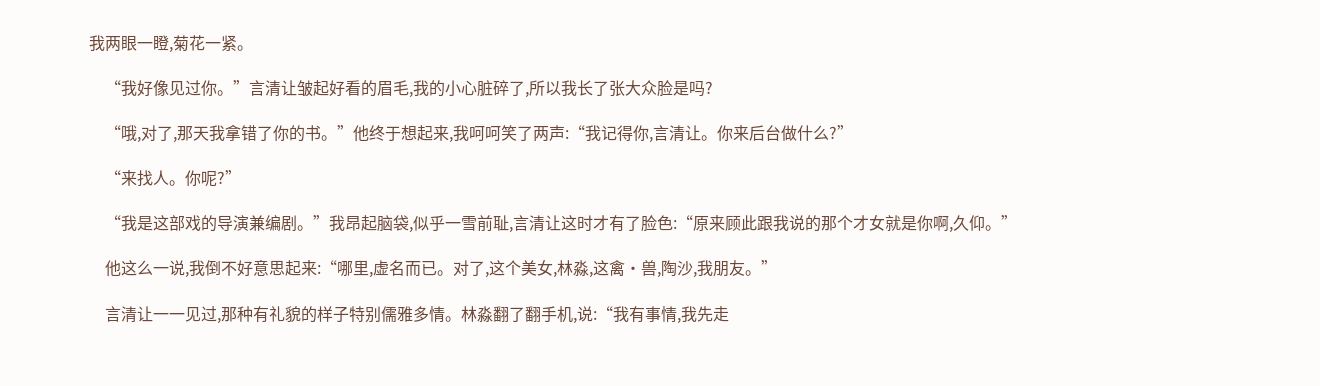我两眼一瞪,菊花一紧。

    “我好像见过你。”言清让皱起好看的眉毛,我的小心脏碎了,所以我长了张大众脸是吗?

    “哦,对了,那天我拿错了你的书。”他终于想起来,我呵呵笑了两声:“我记得你,言清让。你来后台做什么?”

    “来找人。你呢?”

    “我是这部戏的导演兼编剧。”我昂起脑袋,似乎一雪前耻,言清让这时才有了脸色:“原来顾此跟我说的那个才女就是你啊,久仰。”

    他这么一说,我倒不好意思起来:“哪里,虚名而已。对了,这个美女,林淼,这禽·兽,陶沙,我朋友。”

    言清让一一见过,那种有礼貌的样子特别儒雅多情。林淼翻了翻手机,说:“我有事情,我先走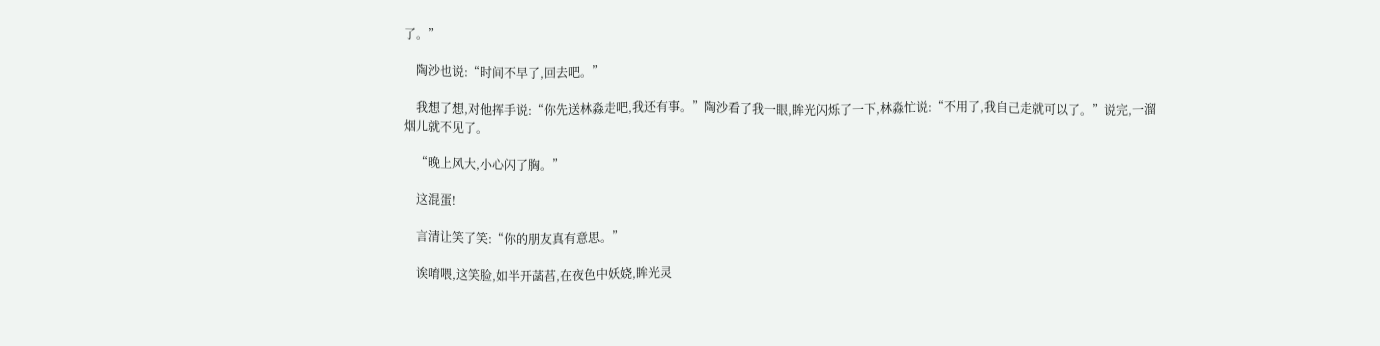了。”

    陶沙也说:“时间不早了,回去吧。”

    我想了想,对他挥手说:“你先送林淼走吧,我还有事。”陶沙看了我一眼,眸光闪烁了一下,林淼忙说:“不用了,我自己走就可以了。”说完,一溜烟儿就不见了。

    “晚上风大,小心闪了胸。”

    这混蛋!

    言清让笑了笑:“你的朋友真有意思。”

    诶唷喂,这笑脸,如半开菡萏,在夜色中妖娆,眸光灵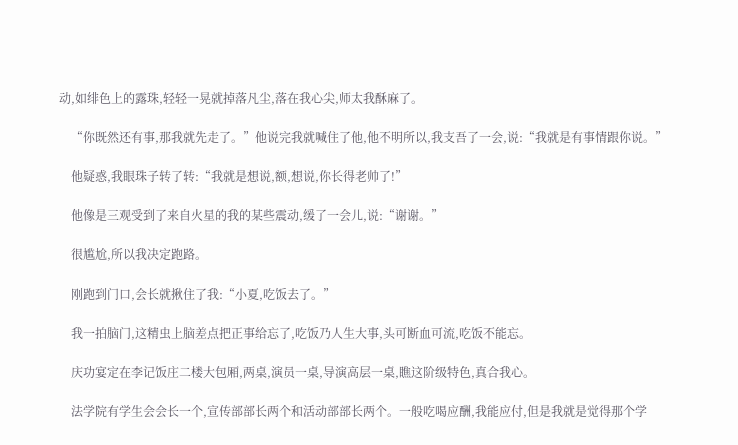动,如绯色上的露珠,轻轻一晃就掉落凡尘,落在我心尖,师太我酥麻了。

    “你既然还有事,那我就先走了。”他说完我就喊住了他,他不明所以,我支吾了一会,说:“我就是有事情跟你说。”

    他疑惑,我眼珠子转了转:“我就是想说,额,想说,你长得老帅了!”

    他像是三观受到了来自火星的我的某些震动,缓了一会儿,说:“谢谢。”

    很尴尬,所以我决定跑路。

    刚跑到门口,会长就揪住了我:“小夏,吃饭去了。”

    我一拍脑门,这精虫上脑差点把正事给忘了,吃饭乃人生大事,头可断血可流,吃饭不能忘。

    庆功宴定在李记饭庄二楼大包厢,两桌,演员一桌,导演高层一桌,瞧这阶级特色,真合我心。

    法学院有学生会会长一个,宣传部部长两个和活动部部长两个。一般吃喝应酬,我能应付,但是我就是觉得那个学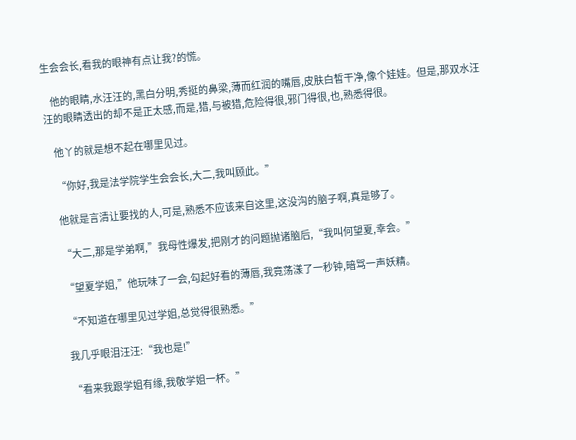生会会长,看我的眼神有点让我?的慌。

    他的眼睛,水汪汪的,黑白分明,秀挺的鼻梁,薄而红润的嘴唇,皮肤白皙干净,像个娃娃。但是,那双水汪汪的眼睛透出的却不是正太感,而是,猎,与被猎,危险得很,邪门得很,也,熟悉得很。

    他丫的就是想不起在哪里见过。

    “你好,我是法学院学生会会长,大二,我叫顾此。”

    他就是言清让要找的人,可是,熟悉不应该来自这里,这没沟的脑子啊,真是够了。

    “大二,那是学弟啊,”我母性爆发,把刚才的问题抛诸脑后,“我叫何望夏,幸会。”

    “望夏学姐,”他玩味了一会,勾起好看的薄唇,我竟荡漾了一秒钟,暗骂一声妖精。

    “不知道在哪里见过学姐,总觉得很熟悉。”

    我几乎眼泪汪汪:“我也是!”

    “看来我跟学姐有缘,我敬学姐一杯。”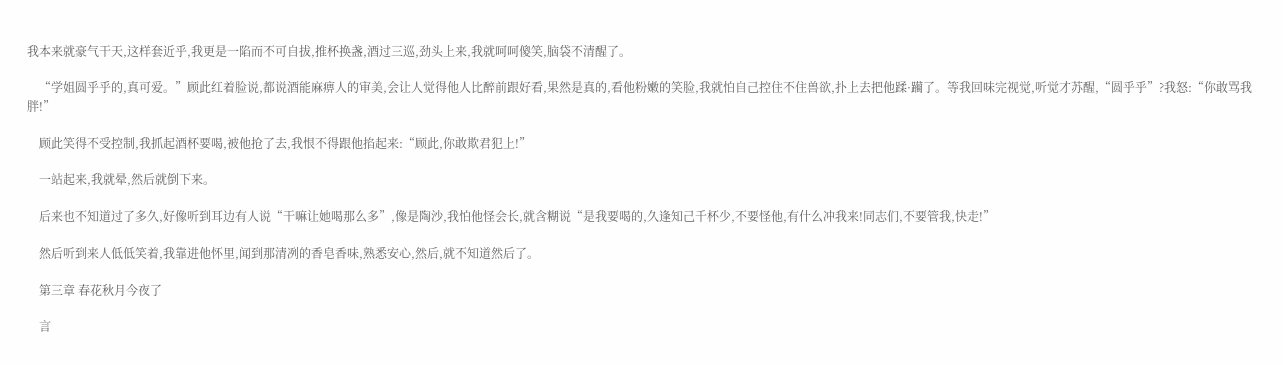我本来就豪气干天,这样套近乎,我更是一陷而不可自拔,推杯换盏,酒过三巡,劲头上来,我就呵呵傻笑,脑袋不清醒了。

    “学姐圆乎乎的,真可爱。”顾此红着脸说,都说酒能麻痹人的审美,会让人觉得他人比醉前跟好看,果然是真的,看他粉嫩的笑脸,我就怕自己控住不住兽欲,扑上去把他蹂·躏了。等我回味完视觉,听觉才苏醒,“圆乎乎”?我怒:“你敢骂我胖!”

    顾此笑得不受控制,我抓起酒杯要喝,被他抢了去,我恨不得跟他掐起来:“顾此,你敢欺君犯上!”

    一站起来,我就晕,然后就倒下来。

    后来也不知道过了多久,好像听到耳边有人说“干嘛让她喝那么多”,像是陶沙,我怕他怪会长,就含糊说“是我要喝的,久逢知己千杯少,不要怪他,有什么冲我来!同志们,不要管我,快走!”

    然后听到来人低低笑着,我靠进他怀里,闻到那清冽的香皂香味,熟悉安心,然后,就不知道然后了。

    第三章 春花秋月今夜了

    言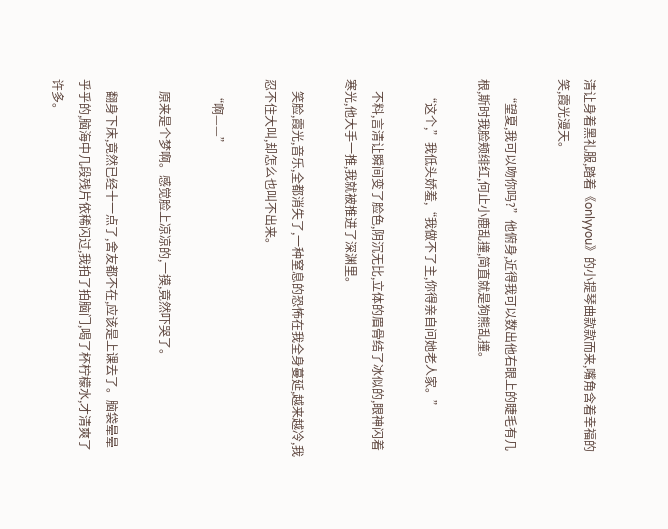清让身着黑礼服,踏着《onlyyou》的小提琴曲款款而来,嘴角含着幸福的笑,霞光漫天。

    “望夏,我可以吻你吗?”他俯身,近得我可以数出他右眼上的睫毛有几根,斯时我脸颊绯红,何止小鹿乱撞,简直就是狗熊乱撞。

    “这个,”我低头娇羞,“我做不了主,你得亲自问她老人家。”

    不料,言清让瞬间变了脸色,阴沉无比,立体的眉骨结了冰似的,眼神闪着寒光,他大手一推,我就被推进了深渊里。

    笑脸,霞光,音乐,全都消失了,一种窒息的恐怖在我全身蔓延,越来越冷,我忍不住大叫,却怎么也叫不出来。

    “啊——”

    原来是个梦啊。感觉脸上凉凉的,一摸,竟然吓哭了。

    翻身下床,竟然已经十一点了,舍友都不在,应该是上课去了。脑袋晕晕乎乎的,脑海中几段残片依稀闪过,我拍了拍脑门,喝了杯柠檬水,才清爽了许多。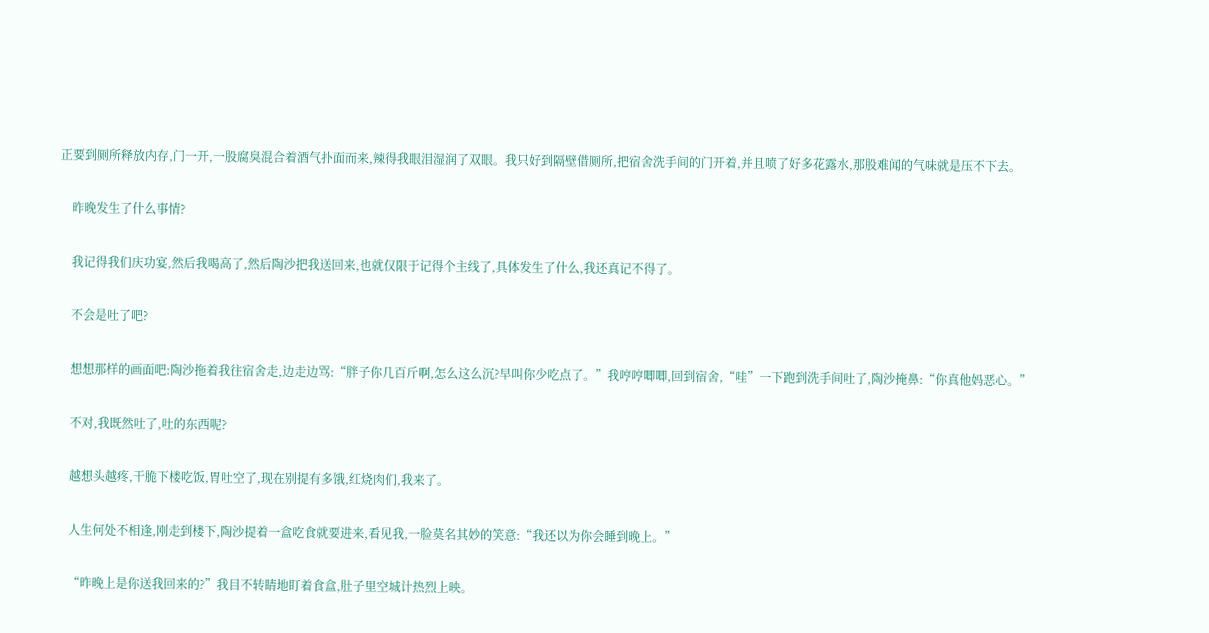正要到厕所释放内存,门一开,一股腐臭混合着酒气扑面而来,辣得我眼泪湿润了双眼。我只好到隔壁借厕所,把宿舍洗手间的门开着,并且喷了好多花露水,那股难闻的气味就是压不下去。

    昨晚发生了什么事情?

    我记得我们庆功宴,然后我喝高了,然后陶沙把我送回来,也就仅限于记得个主线了,具体发生了什么,我还真记不得了。

    不会是吐了吧?

    想想那样的画面吧:陶沙拖着我往宿舍走,边走边骂:“胖子你几百斤啊,怎么这么沉?早叫你少吃点了。”我哼哼唧唧,回到宿舍,“哇”一下跑到洗手间吐了,陶沙掩鼻:“你真他妈恶心。”

    不对,我既然吐了,吐的东西呢?

    越想头越疼,干脆下楼吃饭,胃吐空了,现在别提有多饿,红烧肉们,我来了。

    人生何处不相逢,刚走到楼下,陶沙提着一盒吃食就要进来,看见我,一脸莫名其妙的笑意:“我还以为你会睡到晚上。”

    “昨晚上是你送我回来的?”我目不转睛地盯着食盒,肚子里空城计热烈上映。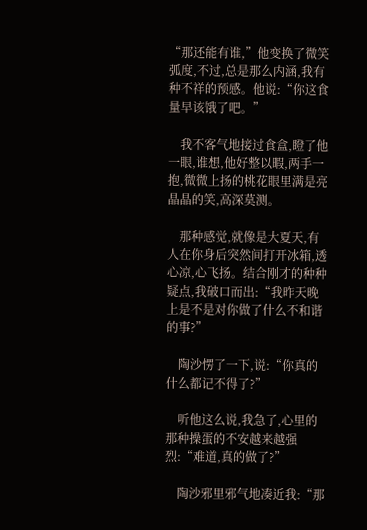“那还能有谁,”他变换了微笑弧度,不过,总是那么内涵,我有种不祥的预感。他说:“你这食量早该饿了吧。”

    我不客气地接过食盒,瞪了他一眼,谁想,他好整以暇,两手一抱,微微上扬的桃花眼里满是亮晶晶的笑,高深莫测。

    那种感觉,就像是大夏天,有人在你身后突然间打开冰箱,透心凉,心飞扬。结合刚才的种种疑点,我破口而出:“我昨天晚上是不是对你做了什么不和谐的事?”

    陶沙愣了一下,说:“你真的什么都记不得了?”

    听他这么说,我急了,心里的那种操蛋的不安越来越强烈:“难道,真的做了?”

    陶沙邪里邪气地凑近我:“那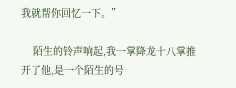我就帮你回忆一下。”

    陌生的铃声响起,我一掌降龙十八掌推开了他,是一个陌生的号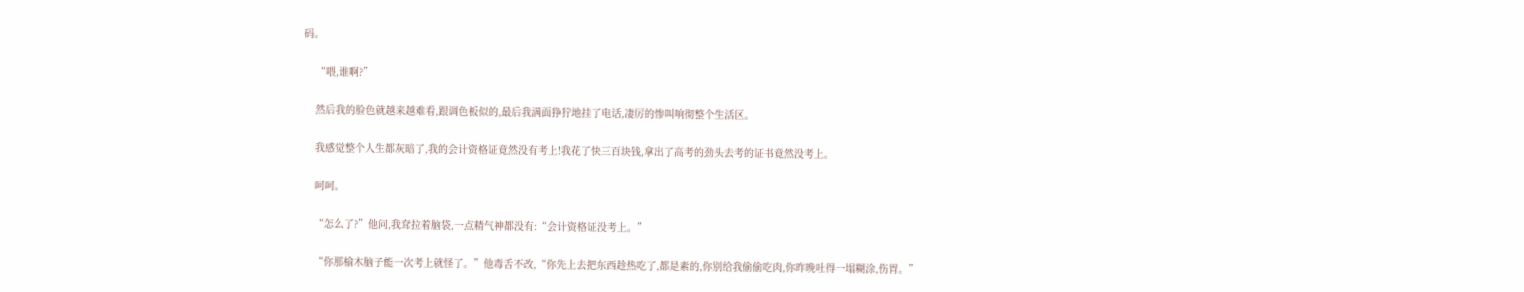码。

    “喂,谁啊?”

    然后我的脸色就越来越难看,跟调色板似的,最后我满面狰狞地挂了电话,凄厉的惨叫响彻整个生活区。

    我感觉整个人生都灰暗了,我的会计资格证竟然没有考上!我花了快三百块钱,拿出了高考的劲头去考的证书竟然没考上。

    呵呵。

    “怎么了?”他问,我耷拉着脑袋,一点精气神都没有:“会计资格证没考上。”

    “你那榆木脑子能一次考上就怪了。”他毒舌不改,“你先上去把东西趁热吃了,都是素的,你别给我偷偷吃肉,你昨晚吐得一塌糊涂,伤胃。”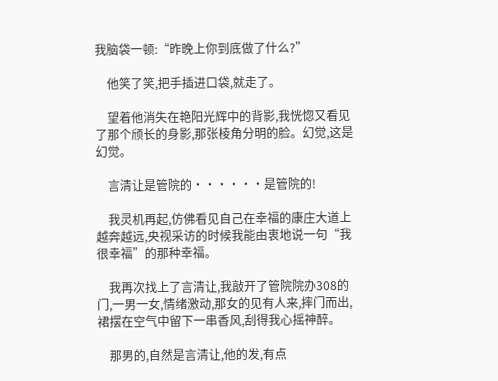我脑袋一顿:“昨晚上你到底做了什么?”

    他笑了笑,把手插进口袋,就走了。

    望着他消失在艳阳光辉中的背影,我恍惚又看见了那个颀长的身影,那张棱角分明的脸。幻觉,这是幻觉。

    言清让是管院的······是管院的!

    我灵机再起,仿佛看见自己在幸福的康庄大道上越奔越远,央视采访的时候我能由衷地说一句“我很幸福”的那种幸福。

    我再次找上了言清让,我敲开了管院院办308的门,一男一女,情绪激动,那女的见有人来,摔门而出,裙摆在空气中留下一串香风,刮得我心摇神醉。

    那男的,自然是言清让,他的发,有点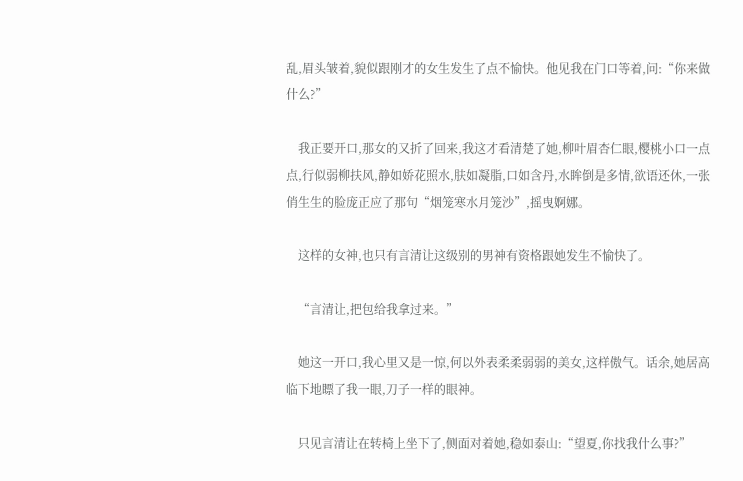乱,眉头皱着,貌似跟刚才的女生发生了点不愉快。他见我在门口等着,问:“你来做什么?”

    我正要开口,那女的又折了回来,我这才看清楚了她,柳叶眉杏仁眼,樱桃小口一点点,行似弱柳扶风,静如娇花照水,肤如凝脂,口如含丹,水眸倒是多情,欲语还休,一张俏生生的脸庞正应了那句“烟笼寒水月笼沙”,摇曳婀娜。

    这样的女神,也只有言清让这级别的男神有资格跟她发生不愉快了。

    “言清让,把包给我拿过来。”

    她这一开口,我心里又是一惊,何以外表柔柔弱弱的美女,这样傲气。话余,她居高临下地瞟了我一眼,刀子一样的眼神。

    只见言清让在转椅上坐下了,侧面对着她,稳如泰山:“望夏,你找我什么事?”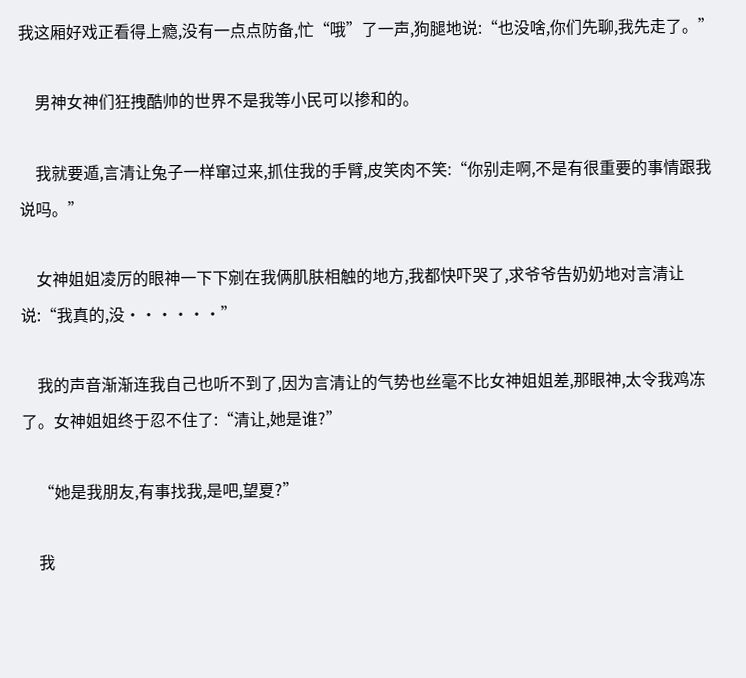我这厢好戏正看得上瘾,没有一点点防备,忙“哦”了一声,狗腿地说:“也没啥,你们先聊,我先走了。”

    男神女神们狂拽酷帅的世界不是我等小民可以掺和的。

    我就要遁,言清让兔子一样窜过来,抓住我的手臂,皮笑肉不笑:“你别走啊,不是有很重要的事情跟我说吗。”

    女神姐姐凌厉的眼神一下下剜在我俩肌肤相触的地方,我都快吓哭了,求爷爷告奶奶地对言清让说:“我真的,没······”

    我的声音渐渐连我自己也听不到了,因为言清让的气势也丝毫不比女神姐姐差,那眼神,太令我鸡冻了。女神姐姐终于忍不住了:“清让,她是谁?”

    “她是我朋友,有事找我,是吧,望夏?”

    我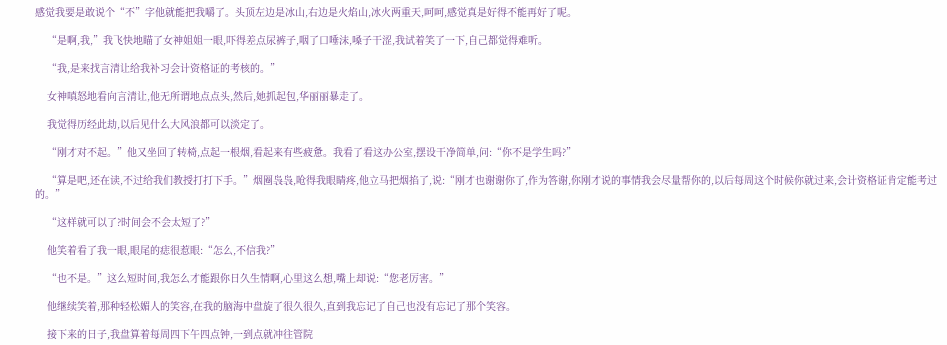感觉我要是敢说个“不”字他就能把我嚼了。头顶左边是冰山,右边是火焰山,冰火两重天,呵呵,感觉真是好得不能再好了呢。

    “是啊,我,”我飞快地瞄了女神姐姐一眼,吓得差点尿裤子,咽了口唾沫,嗓子干涩,我试着笑了一下,自己都觉得难听。

    “我,是来找言清让给我补习会计资格证的考核的。”

    女神嗔怒地看向言清让,他无所谓地点点头,然后,她抓起包,华丽丽暴走了。

    我觉得历经此劫,以后见什么大风浪都可以淡定了。

    “刚才对不起。”他又坐回了转椅,点起一根烟,看起来有些疲惫。我看了看这办公室,摆设干净简单,问:“你不是学生吗?”

    “算是吧,还在读,不过给我们教授打打下手。”烟圈袅袅,呛得我眼睛疼,他立马把烟掐了,说:“刚才也谢谢你了,作为答谢,你刚才说的事情我会尽量帮你的,以后每周这个时候你就过来,会计资格证肯定能考过的。”

    “这样就可以了?时间会不会太短了?”

    他笑着看了我一眼,眼尾的痣很惹眼:“怎么,不信我?”

    “也不是。”这么短时间,我怎么才能跟你日久生情啊,心里这么想,嘴上却说:“您老厉害。”

    他继续笑着,那种轻松媚人的笑容,在我的脑海中盘旋了很久很久,直到我忘记了自己也没有忘记了那个笑容。

    接下来的日子,我盘算着每周四下午四点钟,一到点就冲往管院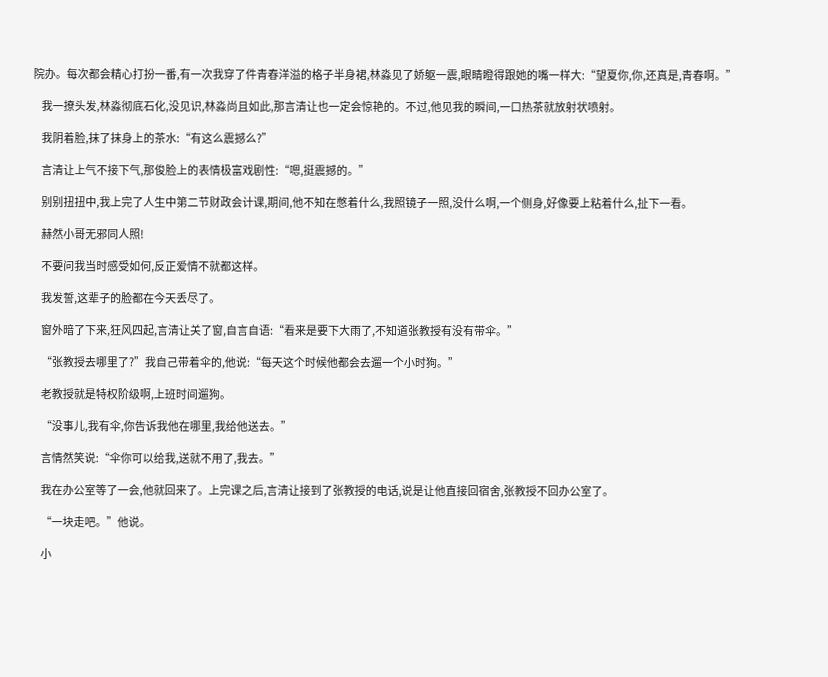院办。每次都会精心打扮一番,有一次我穿了件青春洋溢的格子半身裙,林淼见了娇躯一震,眼睛瞪得跟她的嘴一样大:“望夏你,你,还真是,青春啊。”

    我一撩头发,林淼彻底石化,没见识,林淼尚且如此,那言清让也一定会惊艳的。不过,他见我的瞬间,一口热茶就放射状喷射。

    我阴着脸,抹了抹身上的茶水:“有这么震撼么?”

    言清让上气不接下气,那俊脸上的表情极富戏剧性:“嗯,挺震撼的。”

    别别扭扭中,我上完了人生中第二节财政会计课,期间,他不知在憋着什么,我照镜子一照,没什么啊,一个侧身,好像要上粘着什么,扯下一看。

    赫然小哥无邪同人照!

    不要问我当时感受如何,反正爱情不就都这样。

    我发誓,这辈子的脸都在今天丢尽了。

    窗外暗了下来,狂风四起,言清让关了窗,自言自语:“看来是要下大雨了,不知道张教授有没有带伞。”

    “张教授去哪里了?”我自己带着伞的,他说:“每天这个时候他都会去遛一个小时狗。”

    老教授就是特权阶级啊,上班时间遛狗。

    “没事儿,我有伞,你告诉我他在哪里,我给他送去。”

    言情然笑说:“伞你可以给我,送就不用了,我去。”

    我在办公室等了一会,他就回来了。上完课之后,言清让接到了张教授的电话,说是让他直接回宿舍,张教授不回办公室了。

    “一块走吧。”他说。

    小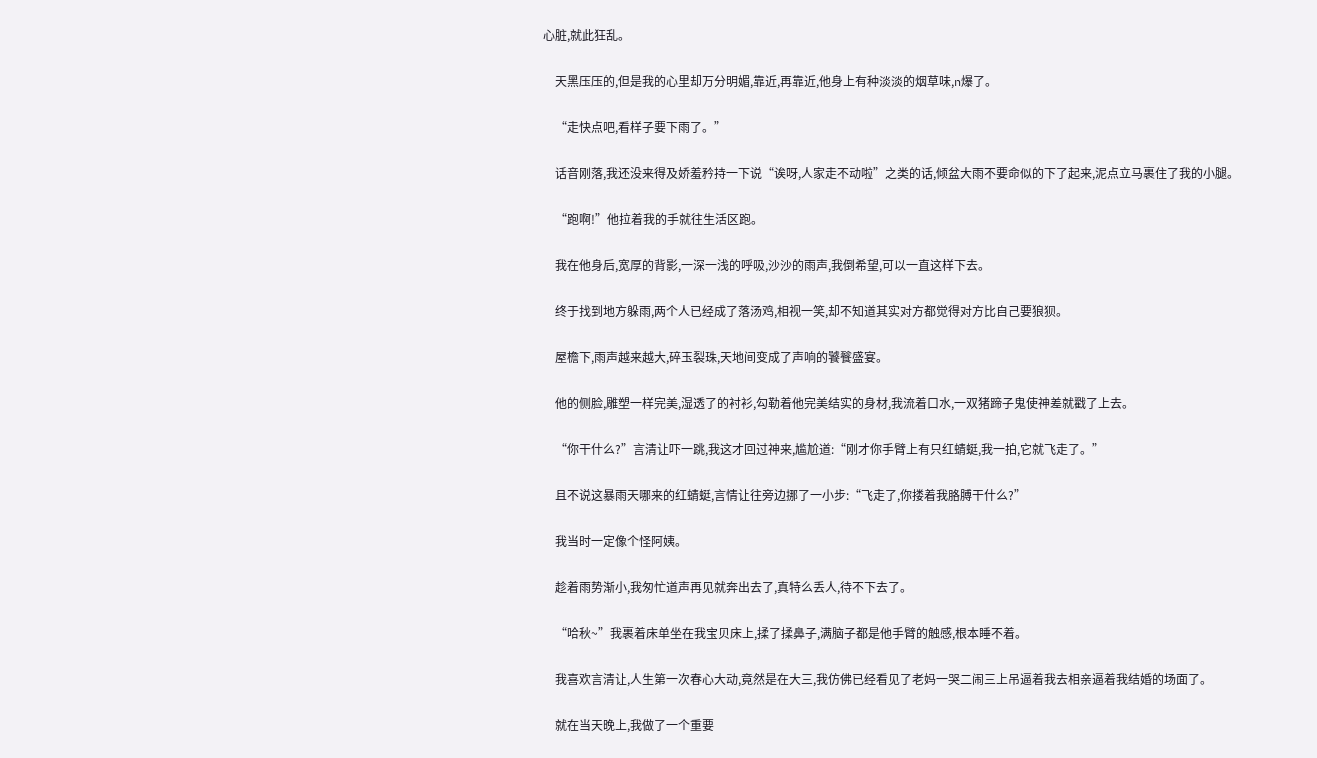心脏,就此狂乱。

    天黑压压的,但是我的心里却万分明媚,靠近,再靠近,他身上有种淡淡的烟草味,n爆了。

    “走快点吧,看样子要下雨了。”

    话音刚落,我还没来得及娇羞矜持一下说“诶呀,人家走不动啦”之类的话,倾盆大雨不要命似的下了起来,泥点立马裹住了我的小腿。

    “跑啊!”他拉着我的手就往生活区跑。

    我在他身后,宽厚的背影,一深一浅的呼吸,沙沙的雨声,我倒希望,可以一直这样下去。

    终于找到地方躲雨,两个人已经成了落汤鸡,相视一笑,却不知道其实对方都觉得对方比自己要狼狈。

    屋檐下,雨声越来越大,碎玉裂珠,天地间变成了声响的饕餮盛宴。

    他的侧脸,雕塑一样完美,湿透了的衬衫,勾勒着他完美结实的身材,我流着口水,一双猪蹄子鬼使神差就戳了上去。

    “你干什么?”言清让吓一跳,我这才回过神来,尴尬道:“刚才你手臂上有只红蜻蜓,我一拍,它就飞走了。”

    且不说这暴雨天哪来的红蜻蜓,言情让往旁边挪了一小步:“飞走了,你搂着我胳膊干什么?”

    我当时一定像个怪阿姨。

    趁着雨势渐小,我匆忙道声再见就奔出去了,真特么丢人,待不下去了。

    “哈秋~”我裹着床单坐在我宝贝床上,揉了揉鼻子,满脑子都是他手臂的触感,根本睡不着。

    我喜欢言清让,人生第一次春心大动,竟然是在大三,我仿佛已经看见了老妈一哭二闹三上吊逼着我去相亲逼着我结婚的场面了。

    就在当天晚上,我做了一个重要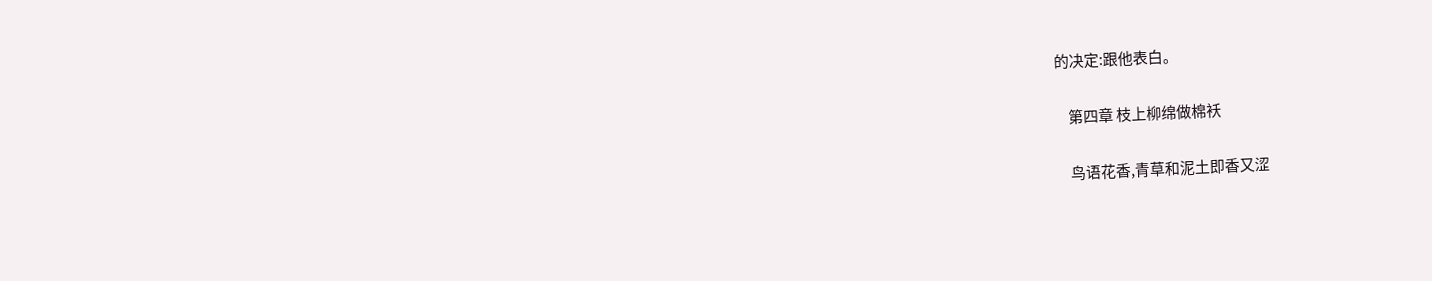的决定:跟他表白。

    第四章 枝上柳绵做棉袄

    鸟语花香,青草和泥土即香又涩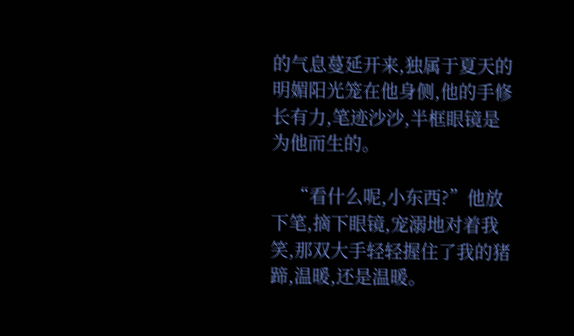的气息蔓延开来,独属于夏天的明媚阳光笼在他身侧,他的手修长有力,笔迹沙沙,半框眼镜是为他而生的。

    “看什么呢,小东西?”他放下笔,摘下眼镜,宠溺地对着我笑,那双大手轻轻握住了我的猪蹄,温暖,还是温暖。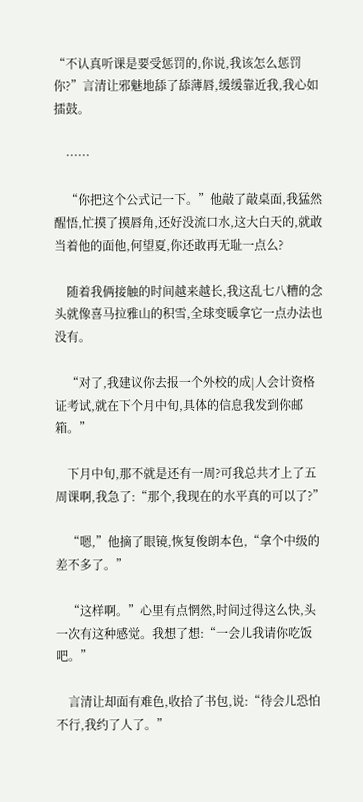“不认真听课是要受惩罚的,你说,我该怎么惩罚你?”言清让邪魅地舔了舔薄唇,缓缓靠近我,我心如擂鼓。

    ······

    “你把这个公式记一下。”他敲了敲桌面,我猛然醒悟,忙摸了摸唇角,还好没流口水,这大白天的,就敢当着他的面他,何望夏,你还敢再无耻一点么?

    随着我俩接触的时间越来越长,我这乱七八糟的念头就像喜马拉雅山的积雪,全球变暖拿它一点办法也没有。

    “对了,我建议你去报一个外校的成|人会计资格证考试,就在下个月中旬,具体的信息我发到你邮箱。”

    下月中旬,那不就是还有一周?可我总共才上了五周课啊,我急了:“那个,我现在的水平真的可以了?”

    “嗯,”他摘了眼镜,恢复俊朗本色,“拿个中级的差不多了。”

    “这样啊。”心里有点惘然,时间过得这么快,头一次有这种感觉。我想了想:“一会儿我请你吃饭吧。”

    言清让却面有难色,收拾了书包,说:“待会儿恐怕不行,我约了人了。”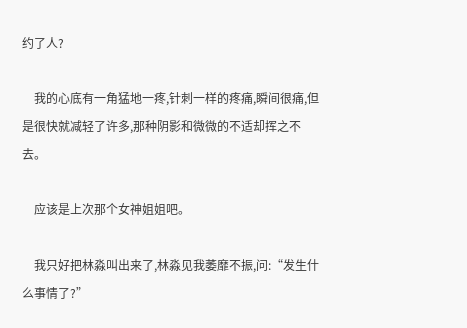约了人?

    我的心底有一角猛地一疼,针刺一样的疼痛,瞬间很痛,但是很快就减轻了许多,那种阴影和微微的不适却挥之不去。

    应该是上次那个女神姐姐吧。

    我只好把林淼叫出来了,林淼见我萎靡不振,问:“发生什么事情了?”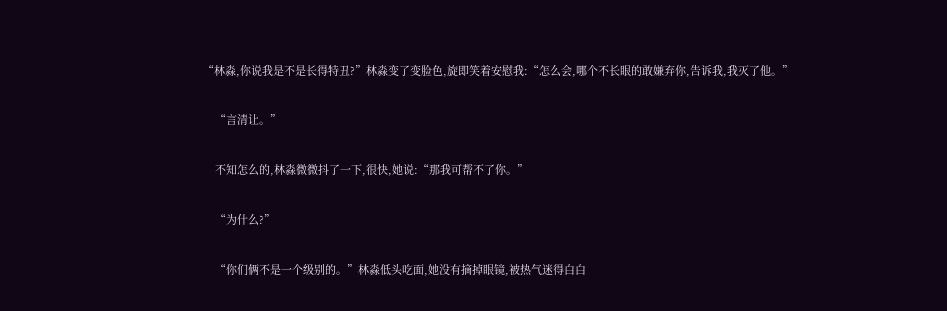“林淼,你说我是不是长得特丑?”林淼变了变脸色,旋即笑着安慰我:“怎么会,哪个不长眼的敢嫌弃你,告诉我,我灭了他。”

    “言清让。”

    不知怎么的,林淼微微抖了一下,很快,她说:“那我可帮不了你。”

    “为什么?”

    “你们俩不是一个级别的。”林淼低头吃面,她没有摘掉眼镜,被热气迷得白白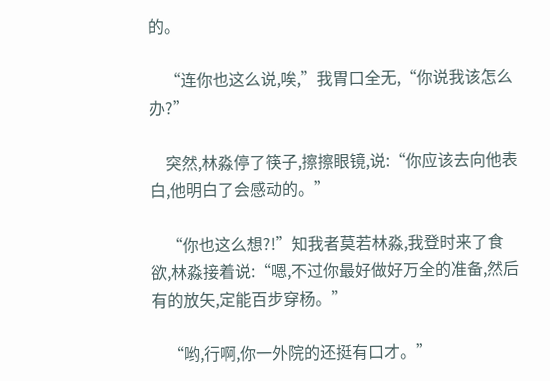的。

    “连你也这么说,唉,”我胃口全无,“你说我该怎么办?”

    突然,林淼停了筷子,擦擦眼镜,说:“你应该去向他表白,他明白了会感动的。”

    “你也这么想?!”知我者莫若林淼,我登时来了食欲,林淼接着说:“嗯,不过你最好做好万全的准备,然后有的放矢,定能百步穿杨。”

    “哟,行啊,你一外院的还挺有口才。”